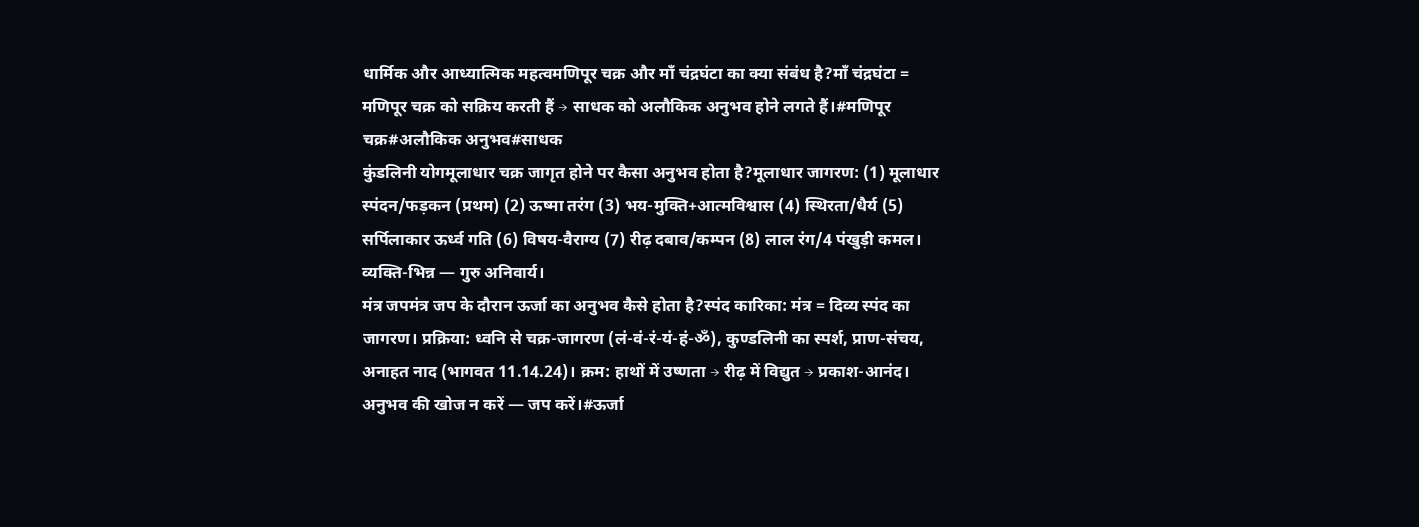धार्मिक और आध्यात्मिक महत्वमणिपूर चक्र और माँ चंद्रघंटा का क्या संबंध है?माँ चंद्रघंटा = मणिपूर चक्र को सक्रिय करती हैं → साधक को अलौकिक अनुभव होने लगते हैं।#मणिपूर चक्र#अलौकिक अनुभव#साधक
कुंडलिनी योगमूलाधार चक्र जागृत होने पर कैसा अनुभव होता है?मूलाधार जागरण: (1) मूलाधार स्पंदन/फड़कन (प्रथम) (2) ऊष्मा तरंग (3) भय-मुक्ति+आत्मविश्वास (4) स्थिरता/धैर्य (5) सर्पिलाकार ऊर्ध्व गति (6) विषय-वैराग्य (7) रीढ़ दबाव/कम्पन (8) लाल रंग/4 पंखुड़ी कमल। व्यक्ति-भिन्न — गुरु अनिवार्य।
मंत्र जपमंत्र जप के दौरान ऊर्जा का अनुभव कैसे होता है?स्पंद कारिका: मंत्र = दिव्य स्पंद का जागरण। प्रक्रिया: ध्वनि से चक्र-जागरण (लं-वं-रं-यं-हं-ॐ), कुण्डलिनी का स्पर्श, प्राण-संचय, अनाहत नाद (भागवत 11.14.24)। क्रम: हाथों में उष्णता → रीढ़ में विद्युत → प्रकाश-आनंद। अनुभव की खोज न करें — जप करें।#ऊर्जा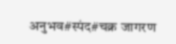अनुभव#स्पंद#चक्र जागरण